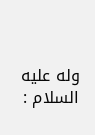وله عليه السلام :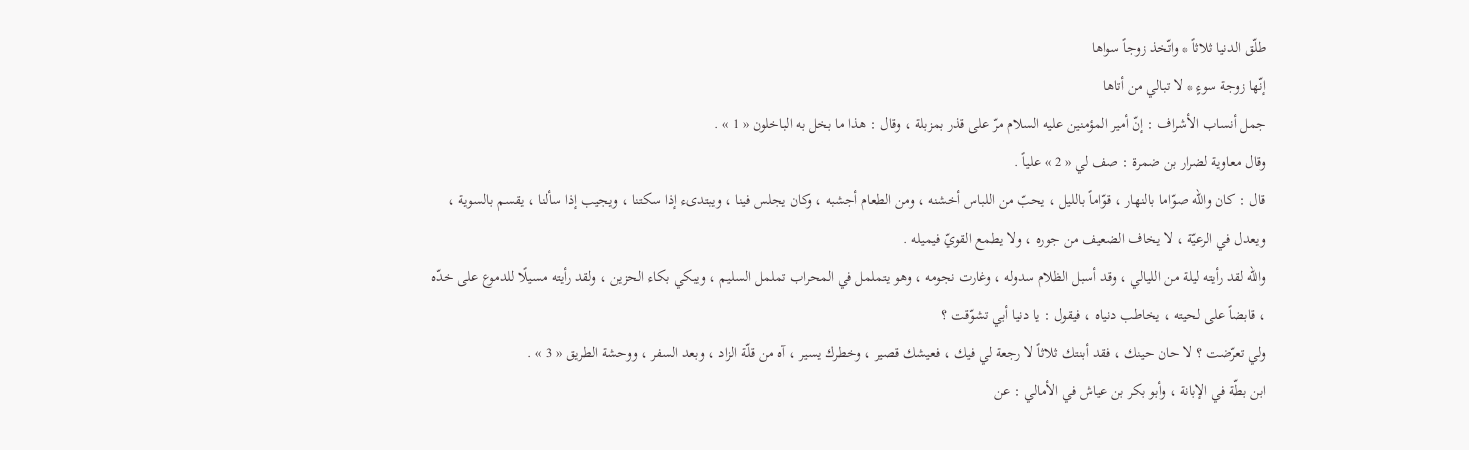طلّق الدنيا ثلاثاً * واتّخذ زوجاً سواها
إنّها زوجة سوءٍ * لا تبالي من أتاها
جمل أنساب الأشراف : إنّ أمير المؤمنين عليه السلام مرّ على قذر بمزبلة ، وقال : هذا ما بخل به الباخلون « 1 » .
وقال معاوية لضرار بن ضمرة : صف لي « 2 » علياً .
قال : كان واللّه صوّاما بالنهار ، قوّاماً بالليل ، يحبّ من اللباس أخشنه ، ومن الطعام أجشبه ، وكان يجلس فينا ، ويبتدىء إذا سكتنا ، ويجيب إذا سألنا ، يقسم بالسوية ، ويعدل في الرعيّة ، لا يخاف الضعيف من جوره ، ولا يطمع القويّ فيميله .
واللّه لقد رأيته ليلة من الليالي ، وقد أسبل الظلام سدوله ، وغارت نجومه ، وهو يتململ في المحراب تململ السليم ، ويبكي بكاء الحزين ، ولقد رأيته مسيلًا للدموع على خدّه ، قابضاً على لحيته ، يخاطب دنياه ، فيقول : يا دنيا أبي تشوّقت ؟
ولي تعرّضت ؟ لا حان حينك ، فقد أبنتك ثلاثاً لا رجعة لي فيك ، فعيشك قصير ، وخطرك يسير ، آه من قلّة الزاد ، وبعد السفر ، ووحشة الطريق « 3 » .
ابن بطّة في الإبانة ، وأبو بكر بن عياش في الأمالي : عن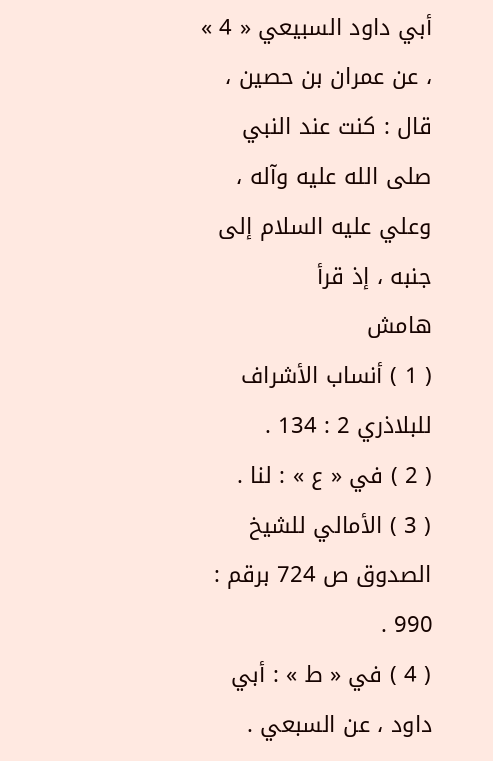أبي داود السبيعي « 4 » ، عن عمران بن حصين ، قال : كنت عند النبي صلى الله عليه وآله ، وعلي عليه السلام إلى جنبه ، إذ قرأ
هامش
( 1 ) أنساب الأشراف للبلاذري 2 : 134 .
( 2 ) في « ع » : لنا .
( 3 ) الأمالي للشيخ الصدوق ص 724 برقم : 990 .
( 4 ) في « ط » : أبي داود ، عن السبعي .